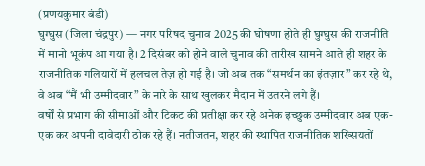(प्रणयकुमार बंडी)
घुग्घुस (जिला चंद्रपुर) — नगर परिषद चुनाव 2025 की घोषणा होते ही घुग्घुस की राजनीति में मानो भूकंप आ गया है। 2 दिसंबर को होने वाले चुनाव की तारीख सामने आते ही शहर के राजनीतिक गलियारों में हलचल तेज़ हो गई है। जो अब तक “समर्थन का इंतज़ार” कर रहे थे, वे अब “मैं भी उम्मीदवार” के नारे के साथ खुलकर मैदान में उतरने लगे हैं।
वर्षों से प्रभाग की सीमाओं और टिकट की प्रतीक्षा कर रहे अनेक इच्छुक उम्मीदवार अब एक-एक कर अपनी दावेदारी ठोक रहे हैं। नतीजतन, शहर की स्थापित राजनीतिक शख्सियतों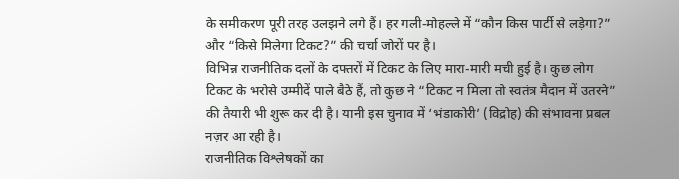के समीकरण पूरी तरह उलझने लगे हैं। हर गली-मोहल्ले में “कौन किस पार्टी से लड़ेगा?” और “किसे मिलेगा टिकट?” की चर्चा जोरों पर है।
विभिन्न राजनीतिक दलों के दफ्तरों में टिकट के लिए मारा-मारी मची हुई है। कुछ लोग टिकट के भरोसे उम्मीदें पाले बैठे हैं, तो कुछ ने “टिकट न मिला तो स्वतंत्र मैदान में उतरने” की तैयारी भी शुरू कर दी है। यानी इस चुनाव में ‘भंडाकोरी’ (विद्रोह) की संभावना प्रबल नज़र आ रही है।
राजनीतिक विश्लेषकों का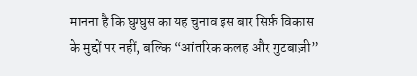मानना है कि घुग्घुस का यह चुनाव इस बार सिर्फ़ विकास के मुद्दों पर नहीं, बल्कि “आंतरिक कलह और गुटबाज़ी”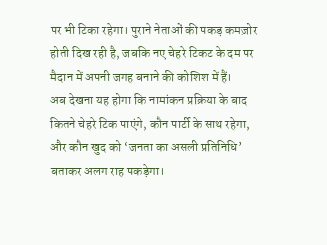पर भी टिका रहेगा। पुराने नेताओं की पकड़ कमज़ोर होती दिख रही है, जबकि नए चेहरे टिकट के दम पर मैदान में अपनी जगह बनाने की कोशिश में हैं।
अब देखना यह होगा कि नामांकन प्रक्रिया के बाद कितने चेहरे टिक पाएंगे, कौन पार्टी के साथ रहेगा, और कौन खुद को ‘जनता का असली प्रतिनिधि’ बताकर अलग राह पकड़ेगा।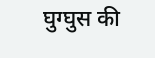घुग्घुस की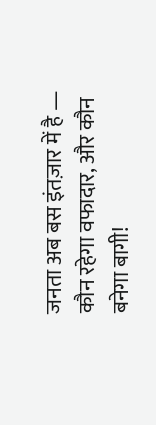जनता अब बस इंतज़ार में है — कौन रहेगा वफादार, और कौन बनेगा बागी!